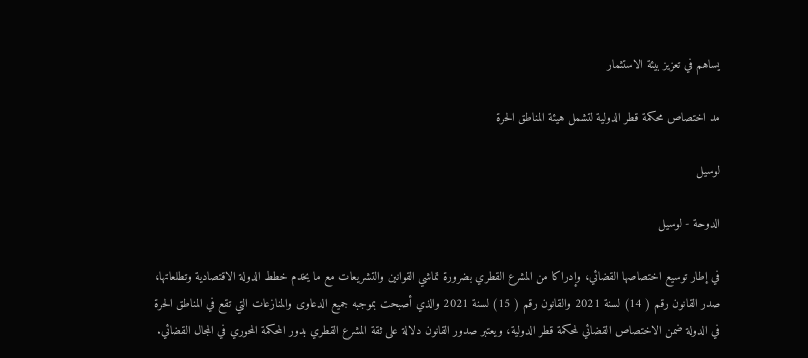يساهم في تعزيز بيئة الاستثمار

مد اختصاص محكمة قطر الدولية لتشمل هيئة المناطق الحرة

لوسيل

الدوحة - لوسيل

في إطار توسيع اختصاصها القضائي، وإدراكا من المشرع القطري بضرورة تماشي القوانين والتشريعات مع ما يخدم خطط الدولة الاقتصادية وتطلعاتها، صدر القانون رقم ( 14) لسنة 2021 والقانون رقم ( 15) لسنة 2021 والذي أصبحت بموجبه جميع الدعاوى والمنازعات التي تقع في المناطق الحرة في الدولة ضمن الاختصاص القضائي لمحكمة قطر الدولية، ويعتبر صدور القانون دلالة على ثقة المشرع القطري بدور المحكمة المحوري في المجال القضائي.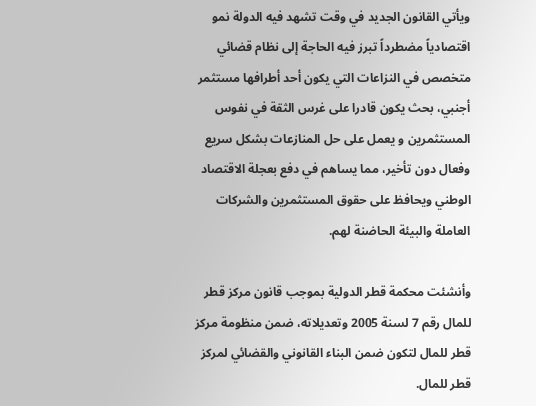ويأتي القانون الجديد في وقت تشهد فيه الدولة نمو اقتصادياً مضطرداً تبرز فيه الحاجة إلى نظام قضائي متخصص في النزاعات التي يكون أحد أطرافها مستثمر أجنبي، بحث يكون قادرا على غرس الثقة في نفوس المستثمرين و يعمل على حل المنازعات بشكل سريع وفعال دون تأخير، مما يساهم في دفع بعجلة الاقتصاد الوطني ويحافظ على حقوق المستثمرين والشركات العاملة والبيئة الحاضنة لهم.

وأنشئت محكمة قطر الدولية بموجب قانون مركز قطر للمال رقم 7 لسنة 2005 وتعديلاته، ضمن منظومة مركز قطر للمال لتكون ضمن البناء القانوني والقضائي لمركز قطر للمال.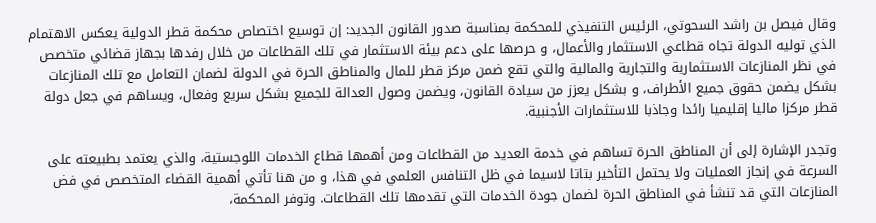وقال فيصل بن راشد السحوتي، الرئيس التنفيذي للمحكمة بمناسبة صدور القانون الجديد: إن توسيع اختصاص محكمة قطر الدولية يعكس الاهتمام الذي توليه الدولة تجاه قطاعي الاستثمار والأعمال، و حرصها على دعم بيئة الاستثمار في تلك القطاعات من خلال رفدها بجهاز قضائي متخصص في نظر المنازعات الاستثمارية والتجارية والمالية والتي تقع ضمن مركز قطر للمال والمناطق الحرة في الدولة لضمان التعامل مع تلك المنازعات بشكل يضمن حقوق جميع الأطراف، و بشكل يعزز من سيادة القانون، ويضمن وصول العدالة للجميع بشكل سريع وفعال، ويساهم في جعل دولة قطر مركزا ماليا إقليميا رائدا وجاذبا للاستثمارات الأجنبية.

وتجدر الإشارة إلى أن المناطق الحرة تساهم في خدمة العديد من القطاعات ومن أهمها قطاع الخدمات اللوجستية، والذي يعتمد بطبيعته على السرعة في إنجاز العمليات ولا يحتمل التأخير بتاتا لاسيما في ظل التنافس العلمي في هذا، و من هنا تأتي أهمية القضاء المتخصص في فض المنازعات التي قد تنشأ في المناطق الحرة لضمان جودة الخدمات التي تقدمها تلك القطاعات. وتوفر المحكمة،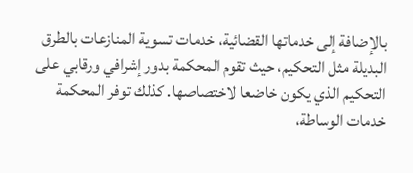بالإضافة إلى خدماتها القضائية، خدمات تسوية المنازعات بالطرق البديلة مثل التحكيم، حيث تقوم المحكمة بدور إشرافي ورقابي على التحكيم الذي يكون خاضعا لاختصاصها. كذلك توفر المحكمة خدمات الوساطة،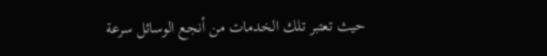حيث تعتبر تلك الخدمات من أنجع الوسائل سرعة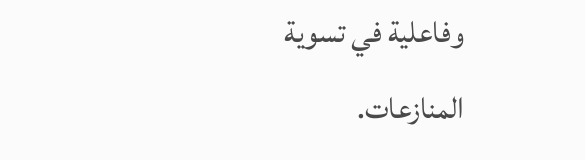وفاعلية في تسوية المنازعات.